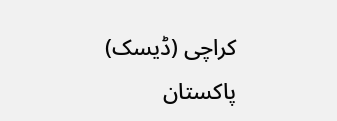کراچی (ڈیسک) پاکستان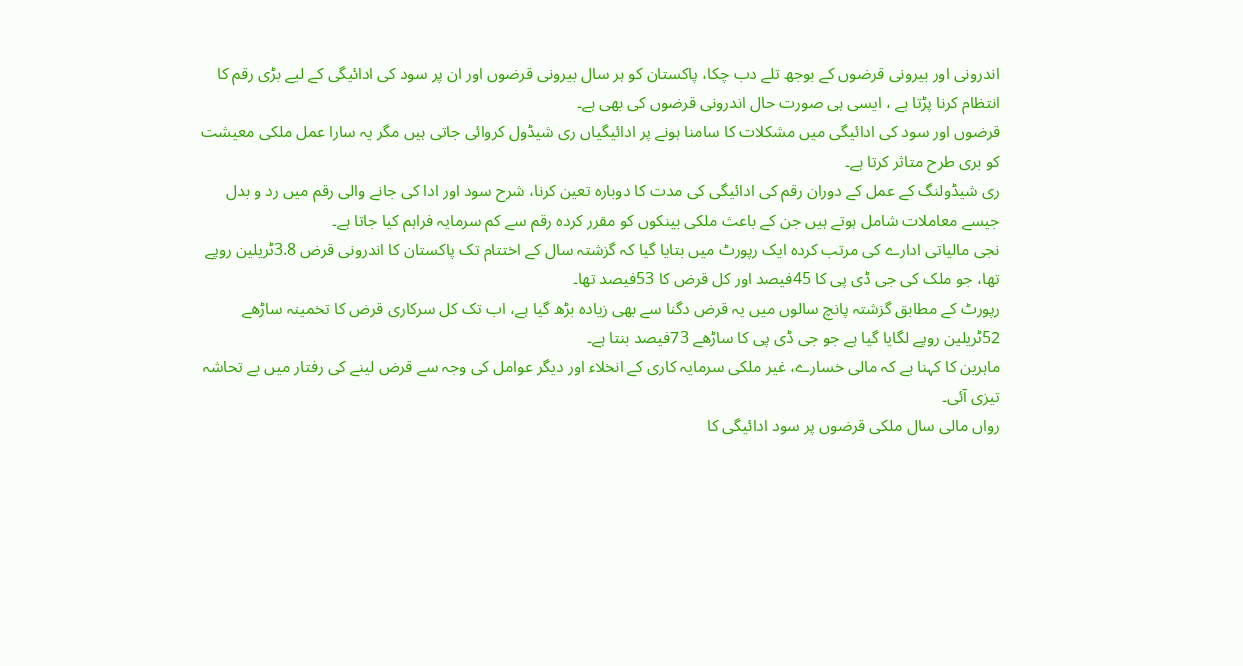اندرونی اور بیرونی قرضوں کے بوجھ تلے دب چکا، پاکستان کو ہر سال بیرونی قرضوں اور ان پر سود کی ادائیگی کے لیے بڑی رقم کا انتظام کرنا پڑتا ہے ، ایسی ہی صورت حال اندرونی قرضوں کی بھی ہے۔
قرضوں اور سود کی ادائیگی میں مشکلات کا سامنا ہونے پر ادائیگیاں ری شیڈول کروائی جاتی ہیں مگر یہ سارا عمل ملکی معیشت کو بری طرح متاثر کرتا ہے۔
ری شیڈولنگ کے عمل کے دوران رقم کی ادائیگی کی مدت کا دوبارہ تعین کرنا، شرح سود اور ادا کی جانے والی رقم میں رد و بدل جیسے معاملات شامل ہوتے ہیں جن کے باعث ملکی بینکوں کو مقرر کردہ رقم سے کم سرمایہ فراہم کیا جاتا ہے۔
نجی مالیاتی ادارے کی مرتب کردہ ایک رپورٹ میں بتایا گیا کہ گزشتہ سال کے اختتام تک پاکستان کا اندرونی قرض 3.8ٹریلین روپے تھا، جو ملک کی جی ڈی پی کا 45فیصد اور کل قرض کا 53فیصد تھا۔
رپورٹ کے مطابق گزشتہ پانچ سالوں میں یہ قرض دگنا سے بھی زیادہ بڑھ گیا ہے، اب تک کل سرکاری قرض کا تخمینہ ساڑھے 52ٹریلین روپے لگایا گیا ہے جو جی ڈی پی کا ساڑھے 73فیصد بنتا ہے۔
ماہرین کا کہنا ہے کہ مالی خسارے، غیر ملکی سرمایہ کاری کے انخلاء اور دیگر عوامل کی وجہ سے قرض لینے کی رفتار میں بے تحاشہ تیزی آئی۔
رواں مالی سال ملکی قرضوں پر سود ادائیگی کا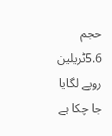حجم 5.6ٹریلین روپے لگایا جا چکا ہے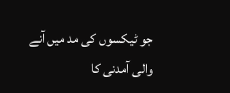جو ٹیکسوں کی مد میں آنے والی آمدنی کا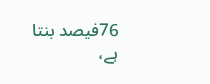76فیصد بنتا ہے،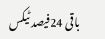باقی 24فیصد ٹیکس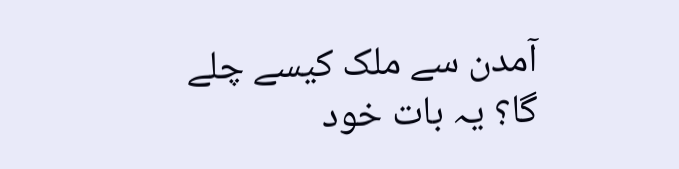آمدن سے ملک کیسے چلے گا؟ یہ بات خود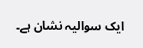ایک سوالیہ نشان ہے۔